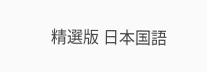精選版 日本国語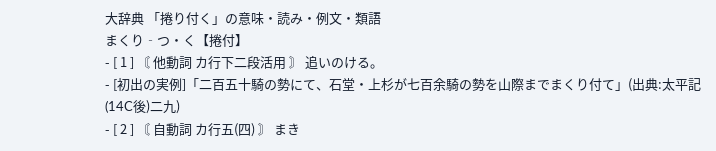大辞典 「捲り付く」の意味・読み・例文・類語
まくり‐つ・く【捲付】
- [ 1 ] 〘 他動詞 カ行下二段活用 〙 追いのける。
- [初出の実例]「二百五十騎の勢にて、石堂・上杉が七百余騎の勢を山際までまくり付て」(出典:太平記(14C後)二九)
- [ 2 ] 〘 自動詞 カ行五(四) 〙 まき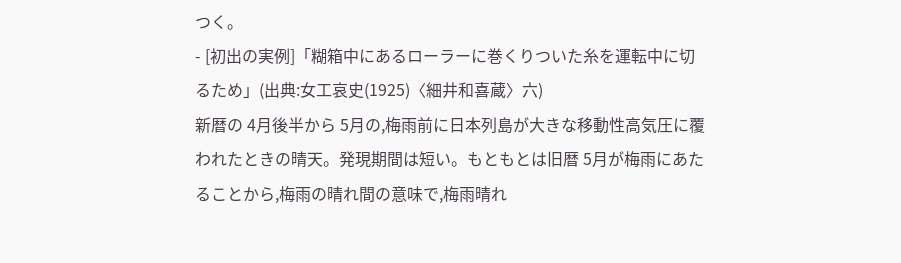つく。
- [初出の実例]「糊箱中にあるローラーに巻くりついた糸を運転中に切るため」(出典:女工哀史(1925)〈細井和喜蔵〉六)
新暦の 4月後半から 5月の,梅雨前に日本列島が大きな移動性高気圧に覆われたときの晴天。発現期間は短い。もともとは旧暦 5月が梅雨にあたることから,梅雨の晴れ間の意味で,梅雨晴れ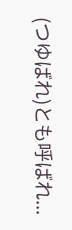(つゆばれ)とも呼ばれ...